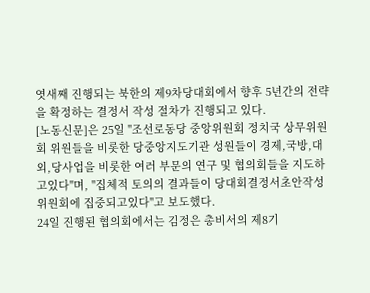엿새째 진행되는 북한의 제9차당대회에서 향후 5년간의 전략을 확정하는 결정서 작성 절차가 진행되고 있다.
[노동신문]은 25일 "조선로동당 중앙위원회 정치국 상무위원회 위원들을 비롯한 당중앙지도기관 성원들이 경제,국방,대외,당사업을 비롯한 여러 부문의 연구 및 협의회들을 지도하고있다"며, "집체적 토의의 결과들이 당대회결정서초안작성위원회에 집중되고있다"고 보도했다.
24일 진행된 협의회에서는 김정은 총비서의 제8기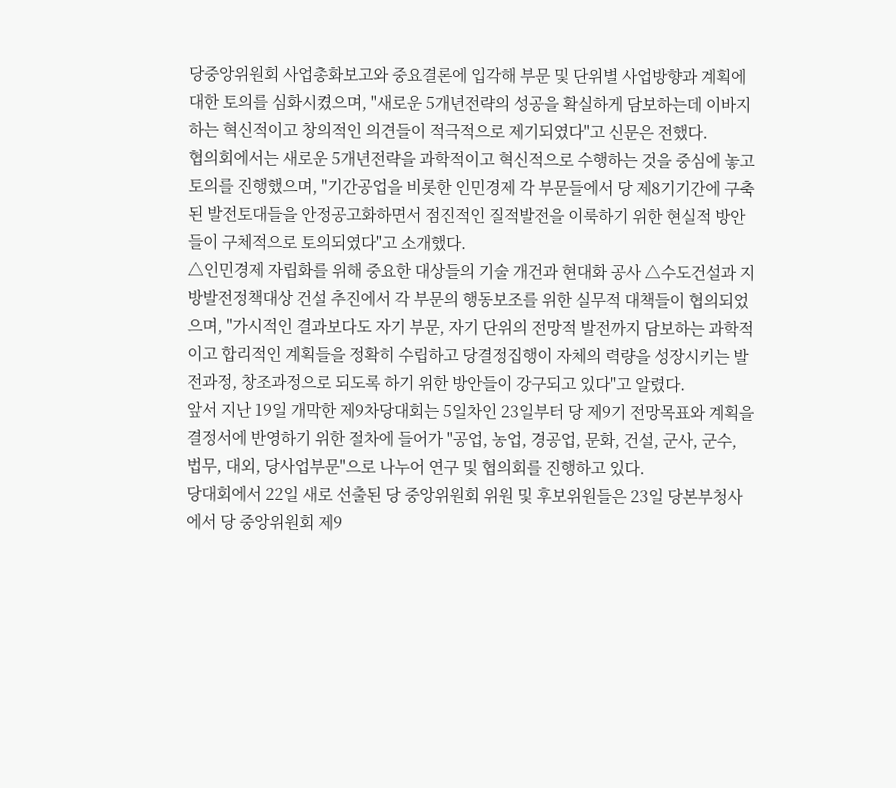당중앙위원회 사업총화보고와 중요결론에 입각해 부문 및 단위별 사업방향과 계획에 대한 토의를 심화시켰으며, "새로운 5개년전략의 성공을 확실하게 담보하는데 이바지하는 혁신적이고 창의적인 의견들이 적극적으로 제기되였다"고 신문은 전했다.
협의회에서는 새로운 5개년전략을 과학적이고 혁신적으로 수행하는 것을 중심에 놓고 토의를 진행했으며, "기간공업을 비롯한 인민경제 각 부문들에서 당 제8기기간에 구축된 발전토대들을 안정공고화하면서 점진적인 질적발전을 이룩하기 위한 현실적 방안들이 구체적으로 토의되였다"고 소개했다.
△인민경제 자립화를 위해 중요한 대상들의 기술 개건과 현대화 공사 △수도건설과 지방발전정책대상 건설 추진에서 각 부문의 행동보조를 위한 실무적 대책들이 협의되었으며, "가시적인 결과보다도 자기 부문, 자기 단위의 전망적 발전까지 담보하는 과학적이고 합리적인 계획들을 정확히 수립하고 당결정집행이 자체의 력량을 성장시키는 발전과정, 창조과정으로 되도록 하기 위한 방안들이 강구되고 있다"고 알렸다.
앞서 지난 19일 개막한 제9차당대회는 5일차인 23일부터 당 제9기 전망목표와 계획을 결정서에 반영하기 위한 절차에 들어가 "공업, 농업, 경공업, 문화, 건설, 군사, 군수, 법무, 대외, 당사업부문"으로 나누어 연구 및 협의회를 진행하고 있다.
당대회에서 22일 새로 선출된 당 중앙위원회 위원 및 후보위원들은 23일 당본부청사에서 당 중앙위원회 제9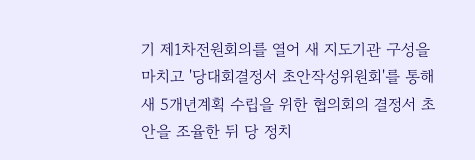기 제1차전원회의를 열어 새 지도기관 구성을 마치고 '당대회결정서 초안작성위원회'를 통해 새 5개년계획 수립을 위한 협의회의 결정서 초안을 조율한 뒤 당 정치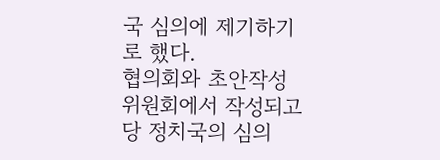국 심의에 제기하기로 했다.
협의회와 초안작성위원회에서 작성되고 당 정치국의 심의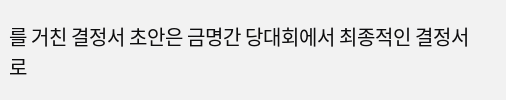를 거친 결정서 초안은 금명간 당대회에서 최종적인 결정서로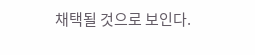채택될 것으로 보인다.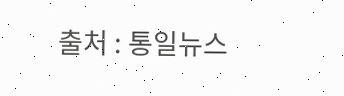출처 : 통일뉴스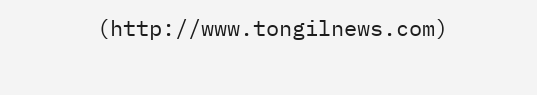(http://www.tongilnews.com)